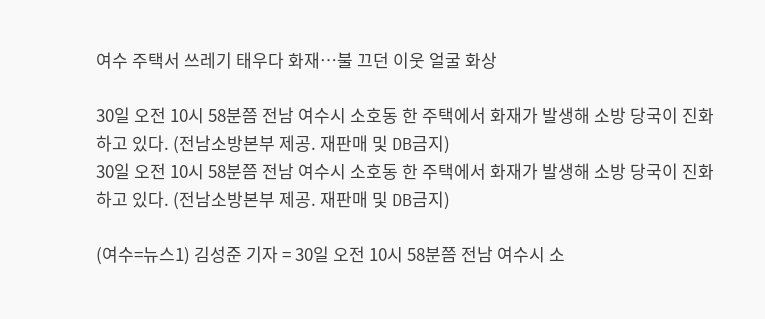여수 주택서 쓰레기 태우다 화재…불 끄던 이웃 얼굴 화상

30일 오전 10시 58분쯤 전남 여수시 소호동 한 주택에서 화재가 발생해 소방 당국이 진화하고 있다. (전남소방본부 제공. 재판매 및 DB금지)
30일 오전 10시 58분쯤 전남 여수시 소호동 한 주택에서 화재가 발생해 소방 당국이 진화하고 있다. (전남소방본부 제공. 재판매 및 DB금지)

(여수=뉴스1) 김성준 기자 = 30일 오전 10시 58분쯤 전남 여수시 소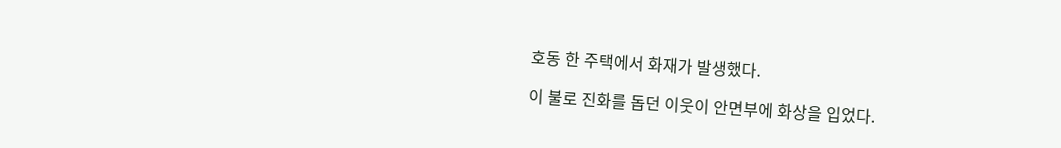호동 한 주택에서 화재가 발생했다.

이 불로 진화를 돕던 이웃이 안면부에 화상을 입었다.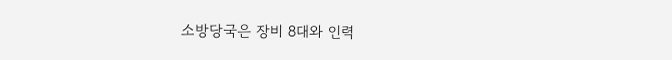소방당국은 장비 8대와 인력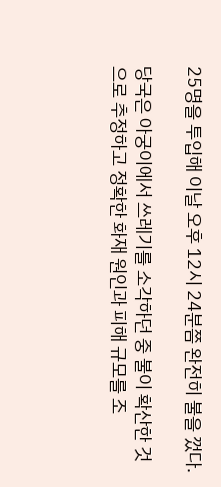25명을 투입해 이날 오후 12시 24분쯤 완전히 불을 껐다.

당국은 아궁이에서 쓰레기를 소각하던 중 불이 확산한 것으로 추정하고 정확한 화재 원인과 피해 규모를 조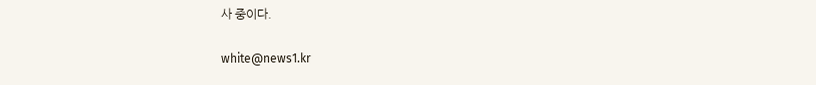사 중이다.

white@news1.kr